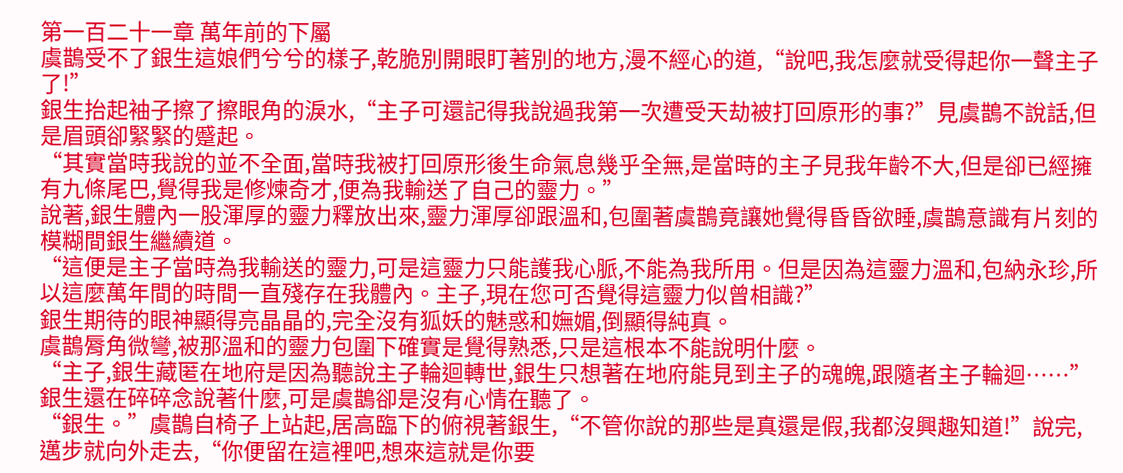第一百二十一章 萬年前的下屬
虞鵲受不了銀生這娘們兮兮的樣子,乾脆別開眼盯著別的地方,漫不經心的道,“說吧,我怎麼就受得起你一聲主子了!”
銀生抬起袖子擦了擦眼角的淚水,“主子可還記得我說過我第一次遭受天劫被打回原形的事?”見虞鵲不說話,但是眉頭卻緊緊的蹙起。
“其實當時我說的並不全面,當時我被打回原形後生命氣息幾乎全無,是當時的主子見我年齡不大,但是卻已經擁有九條尾巴,覺得我是修煉奇才,便為我輸送了自己的靈力。”
說著,銀生體內一股渾厚的靈力釋放出來,靈力渾厚卻跟溫和,包圍著虞鵲竟讓她覺得昏昏欲睡,虞鵲意識有片刻的模糊間銀生繼續道。
“這便是主子當時為我輸送的靈力,可是這靈力只能護我心脈,不能為我所用。但是因為這靈力溫和,包納永珍,所以這麼萬年間的時間一直殘存在我體內。主子,現在您可否覺得這靈力似曾相識?”
銀生期待的眼神顯得亮晶晶的,完全沒有狐妖的魅惑和嫵媚,倒顯得純真。
虞鵲脣角微彎,被那溫和的靈力包圍下確實是覺得熟悉,只是這根本不能說明什麼。
“主子,銀生藏匿在地府是因為聽說主子輪迴轉世,銀生只想著在地府能見到主子的魂魄,跟隨者主子輪迴……”
銀生還在碎碎念說著什麼,可是虞鵲卻是沒有心情在聽了。
“銀生。”虞鵲自椅子上站起,居高臨下的俯視著銀生,“不管你說的那些是真還是假,我都沒興趣知道!”說完,邁步就向外走去,“你便留在這裡吧,想來這就是你要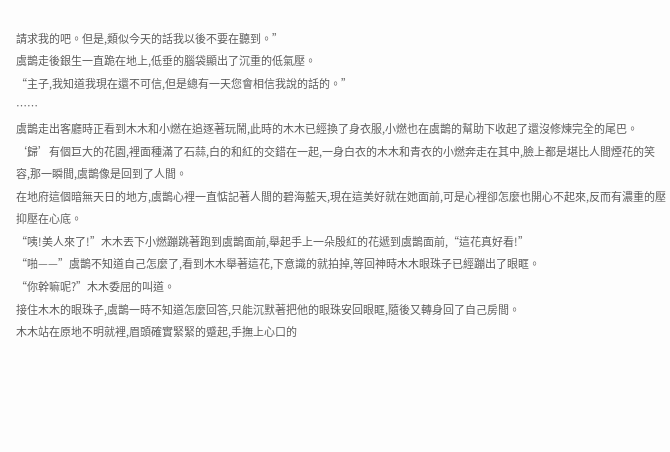請求我的吧。但是,類似今天的話我以後不要在聽到。”
虞鵲走後銀生一直跪在地上,低垂的腦袋顯出了沉重的低氣壓。
“主子,我知道我現在還不可信,但是總有一天您會相信我說的話的。”
……
虞鵲走出客廳時正看到木木和小燃在追逐著玩鬧,此時的木木已經換了身衣服,小燃也在虞鵲的幫助下收起了還沒修煉完全的尾巴。
‘歸’有個巨大的花園,裡面種滿了石蒜,白的和紅的交錯在一起,一身白衣的木木和青衣的小燃奔走在其中,臉上都是堪比人間煙花的笑容,那一瞬間,虞鵲像是回到了人間。
在地府這個暗無天日的地方,虞鵲心裡一直惦記著人間的碧海藍天,現在這美好就在她面前,可是心裡卻怎麼也開心不起來,反而有濃重的壓抑壓在心底。
“咦!美人來了!”木木丟下小燃蹦跳著跑到虞鵲面前,舉起手上一朵殷紅的花遞到虞鵲面前,“這花真好看!”
“啪——”虞鵲不知道自己怎麼了,看到木木舉著這花,下意識的就拍掉,等回神時木木眼珠子已經蹦出了眼眶。
“你幹嘛呢?”木木委屈的叫道。
接住木木的眼珠子,虞鵲一時不知道怎麼回答,只能沉默著把他的眼珠安回眼眶,隨後又轉身回了自己房間。
木木站在原地不明就裡,眉頭確實緊緊的蹙起,手撫上心口的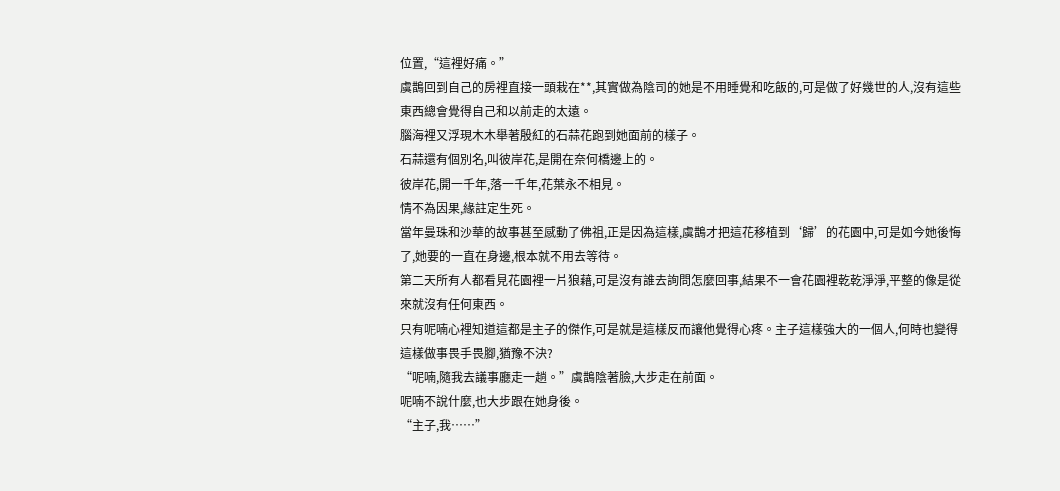位置,“這裡好痛。”
虞鵲回到自己的房裡直接一頭栽在**,其實做為陰司的她是不用睡覺和吃飯的,可是做了好幾世的人,沒有這些東西總會覺得自己和以前走的太遠。
腦海裡又浮現木木舉著殷紅的石蒜花跑到她面前的樣子。
石蒜還有個別名,叫彼岸花,是開在奈何橋邊上的。
彼岸花,開一千年,落一千年,花葉永不相見。
情不為因果,緣註定生死。
當年曼珠和沙華的故事甚至感動了佛祖,正是因為這樣,虞鵲才把這花移植到‘歸’的花園中,可是如今她後悔了,她要的一直在身邊,根本就不用去等待。
第二天所有人都看見花園裡一片狼藉,可是沒有誰去詢問怎麼回事,結果不一會花園裡乾乾淨淨,平整的像是從來就沒有任何東西。
只有呢喃心裡知道這都是主子的傑作,可是就是這樣反而讓他覺得心疼。主子這樣強大的一個人,何時也變得這樣做事畏手畏腳,猶豫不決?
“呢喃,隨我去議事廳走一趟。”虞鵲陰著臉,大步走在前面。
呢喃不說什麼,也大步跟在她身後。
“主子,我……”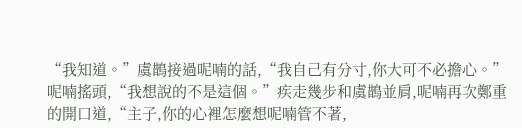“我知道。”虞鵲接過呢喃的話,“我自己有分寸,你大可不必擔心。”
呢喃搖頭,“我想說的不是這個。”疾走幾步和虞鵲並肩,呢喃再次鄭重的開口道,“主子,你的心裡怎麼想呢喃管不著,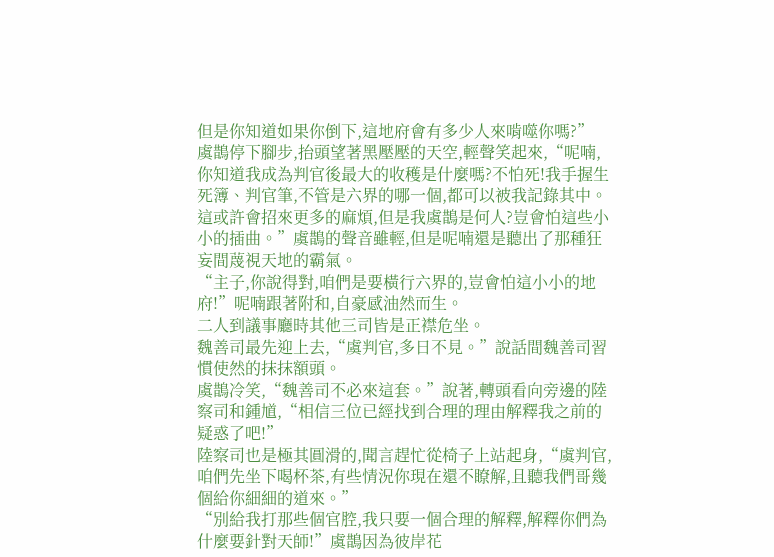但是你知道如果你倒下,這地府會有多少人來啃噬你嗎?”
虞鵲停下腳步,抬頭望著黑壓壓的天空,輕聲笑起來,“呢喃,你知道我成為判官後最大的收穫是什麼嗎?不怕死!我手握生死簿、判官筆,不管是六界的哪一個,都可以被我記錄其中。
這或許會招來更多的麻煩,但是我虞鵲是何人?豈會怕這些小小的插曲。”虞鵲的聲音雖輕,但是呢喃還是聽出了那種狂妄間蔑視天地的霸氣。
“主子,你說得對,咱們是要橫行六界的,豈會怕這小小的地府!”呢喃跟著附和,自豪感油然而生。
二人到議事廳時其他三司皆是正襟危坐。
魏善司最先迎上去,“虞判官,多日不見。”說話間魏善司習慣使然的抹抹額頭。
虞鵲冷笑,“魏善司不必來這套。”說著,轉頭看向旁邊的陸察司和鍾馗,“相信三位已經找到合理的理由解釋我之前的疑惑了吧!”
陸察司也是極其圓滑的,聞言趕忙從椅子上站起身,“虞判官,咱們先坐下喝杯茶,有些情況你現在還不瞭解,且聽我們哥幾個給你細細的道來。”
“別給我打那些個官腔,我只要一個合理的解釋,解釋你們為什麼要針對天師!”虞鵲因為彼岸花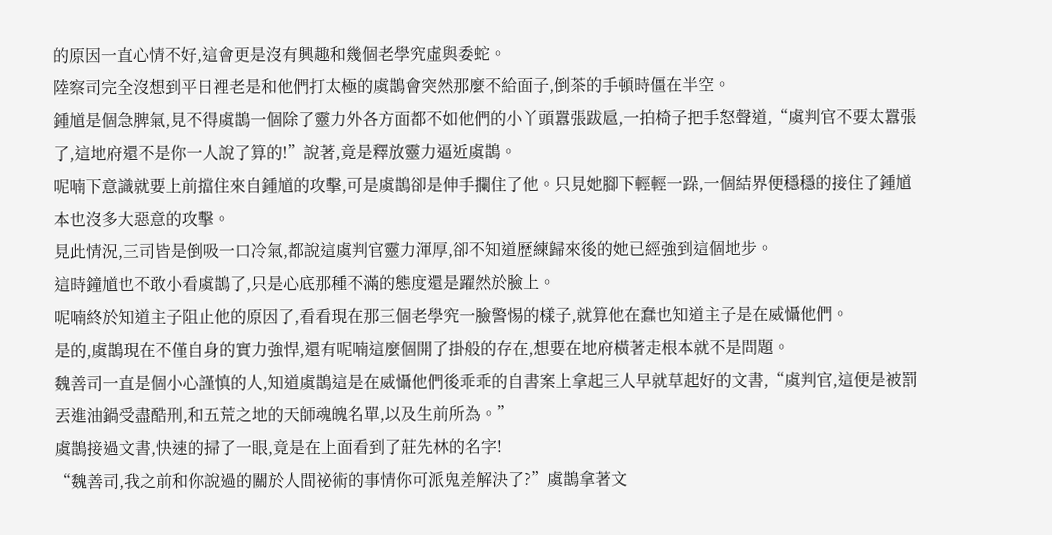的原因一直心情不好,這會更是沒有興趣和幾個老學究虛與委蛇。
陸察司完全沒想到平日裡老是和他們打太極的虞鵲會突然那麼不給面子,倒茶的手頓時僵在半空。
鍾馗是個急脾氣,見不得虞鵲一個除了靈力外各方面都不如他們的小丫頭囂張跋扈,一拍椅子把手怒聲道,“虞判官不要太囂張了,這地府還不是你一人說了算的!”說著,竟是釋放靈力逼近虞鵲。
呢喃下意識就要上前擋住來自鍾馗的攻擊,可是虞鵲卻是伸手攔住了他。只見她腳下輕輕一跺,一個結界便穩穩的接住了鍾馗本也沒多大惡意的攻擊。
見此情況,三司皆是倒吸一口冷氣,都說這虞判官靈力渾厚,卻不知道歷練歸來後的她已經強到這個地步。
這時鐘馗也不敢小看虞鵲了,只是心底那種不滿的態度還是躍然於臉上。
呢喃終於知道主子阻止他的原因了,看看現在那三個老學究一臉警惕的樣子,就算他在蠢也知道主子是在威懾他們。
是的,虞鵲現在不僅自身的實力強悍,還有呢喃這麼個開了掛般的存在,想要在地府橫著走根本就不是問題。
魏善司一直是個小心謹慎的人,知道虞鵲這是在威懾他們後乖乖的自書案上拿起三人早就草起好的文書,“虞判官,這便是被罰丟進油鍋受盡酷刑,和五荒之地的天師魂魄名單,以及生前所為。”
虞鵲接過文書,快速的掃了一眼,竟是在上面看到了莊先林的名字!
“魏善司,我之前和你說過的關於人間祕術的事情你可派鬼差解決了?”虞鵲拿著文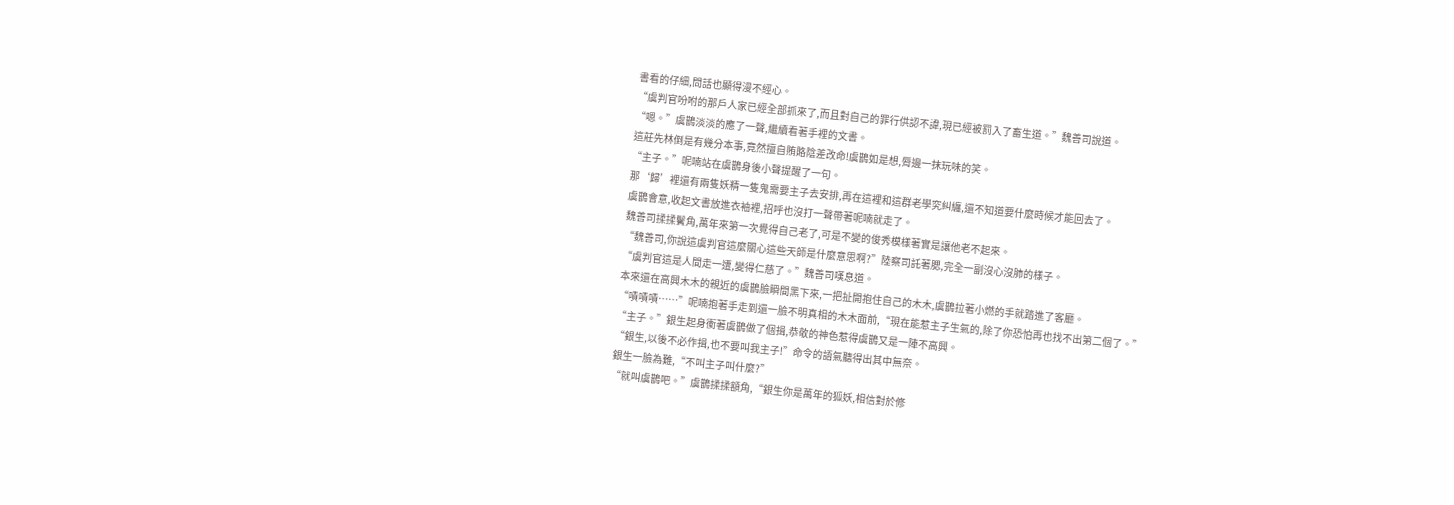書看的仔細,問話也顯得漫不經心。
“虞判官吩咐的那戶人家已經全部抓來了,而且對自己的罪行供認不諱,現已經被罰入了畜生道。”魏善司說道。
“嗯。”虞鵲淡淡的應了一聲,繼續看著手裡的文書。
這莊先林倒是有幾分本事,竟然擅自賄賂陰差改命!虞鵲如是想,脣邊一抹玩味的笑。
“主子。”呢喃站在虞鵲身後小聲提醒了一句。
那‘歸’裡還有兩隻妖精一隻鬼需要主子去安排,再在這裡和這群老學究糾纏,還不知道要什麼時候才能回去了。
虞鵲會意,收起文書放進衣袖裡,招呼也沒打一聲帶著呢喃就走了。
魏善司揉揉鬢角,萬年來第一次覺得自己老了,可是不變的俊秀模樣著實是讓他老不起來。
“魏善司,你說這虞判官這麼關心這些天師是什麼意思啊?”陸察司託著腮,完全一副沒心沒肺的樣子。
“虞判官這是人間走一遭,變得仁慈了。”魏善司嘆息道。
本來還在高興木木的親近的虞鵲臉瞬間黑下來,一把扯開抱住自己的木木,虞鵲拉著小燃的手就踏進了客廳。
“嘖嘖嘖……”呢喃抱著手走到還一臉不明真相的木木面前,“現在能惹主子生氣的,除了你恐怕再也找不出第二個了。”
“主子。”銀生起身衝著虞鵲做了個揖,恭敬的神色惹得虞鵲又是一陣不高興。
“銀生,以後不必作揖,也不要叫我主子!”命令的語氣聽得出其中無奈。
銀生一臉為難,“不叫主子叫什麼?”
“就叫虞鵲吧。”虞鵲揉揉額角,“銀生你是萬年的狐妖,相信對於修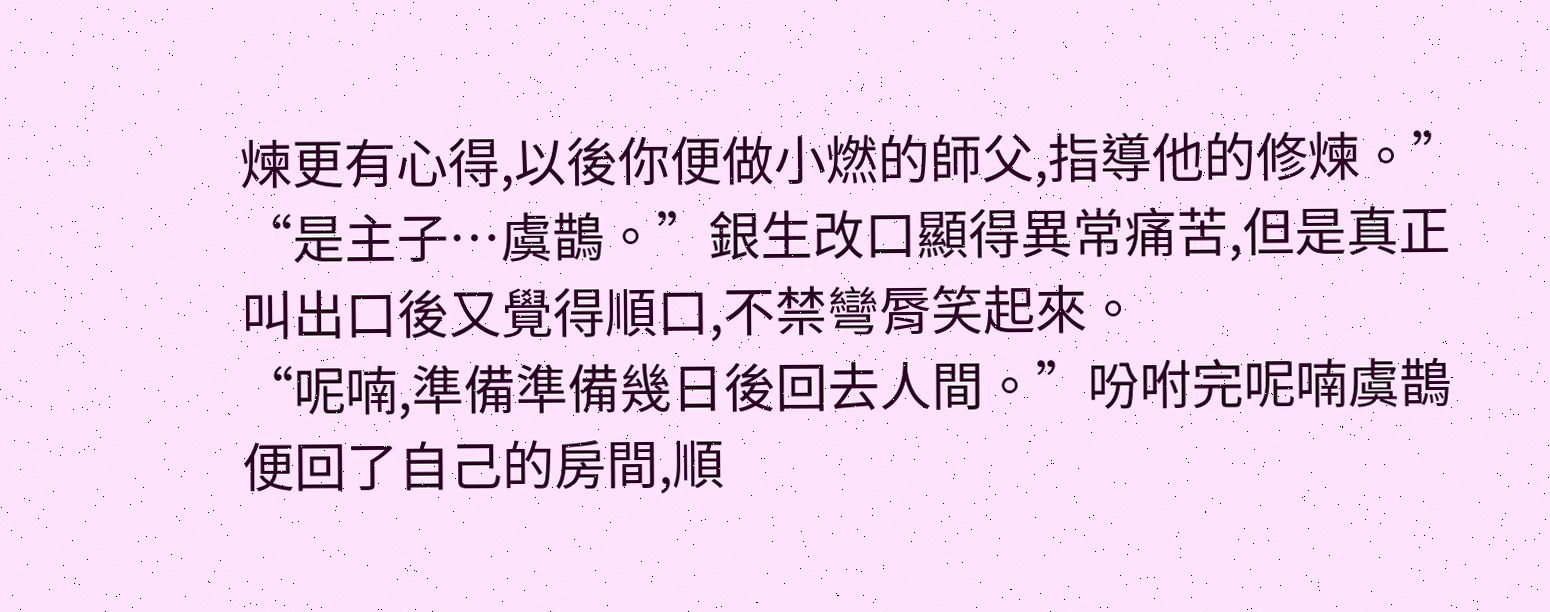煉更有心得,以後你便做小燃的師父,指導他的修煉。”
“是主子…虞鵲。”銀生改口顯得異常痛苦,但是真正叫出口後又覺得順口,不禁彎脣笑起來。
“呢喃,準備準備幾日後回去人間。”吩咐完呢喃虞鵲便回了自己的房間,順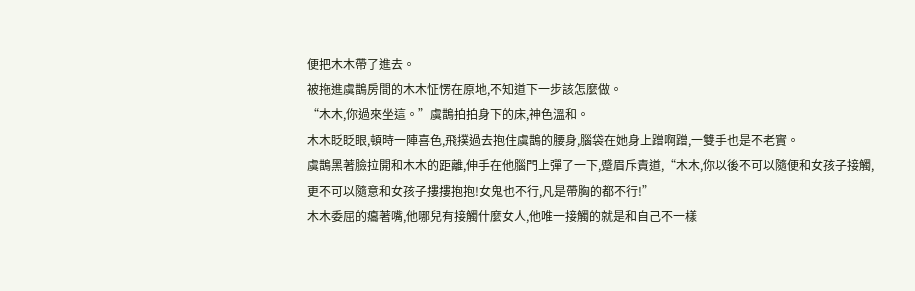便把木木帶了進去。
被拖進虞鵲房間的木木怔愣在原地,不知道下一步該怎麼做。
“木木,你過來坐這。”虞鵲拍拍身下的床,神色溫和。
木木眨眨眼,頓時一陣喜色,飛撲過去抱住虞鵲的腰身,腦袋在她身上蹭啊蹭,一雙手也是不老實。
虞鵲黑著臉拉開和木木的距離,伸手在他腦門上彈了一下,蹙眉斥責道,“木木,你以後不可以隨便和女孩子接觸,更不可以隨意和女孩子摟摟抱抱!女鬼也不行,凡是帶胸的都不行!”
木木委屈的癟著嘴,他哪兒有接觸什麼女人,他唯一接觸的就是和自己不一樣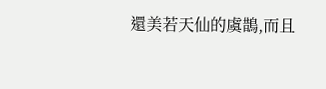還美若天仙的虞鵲,而且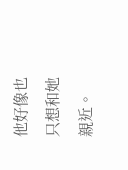他好像也只想和她親近。